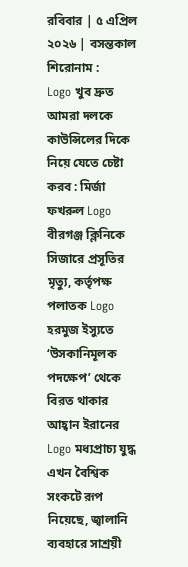রবিবার | ৫ এপ্রিল ২০২৬ | বসন্তকাল
শিরোনাম :
Logo খুব দ্রুত আমরা দলকে কাউন্সিলের দিকে নিয়ে যেতে চেষ্টা করব : মির্জা ফখরুল Logo বীরগঞ্জ ক্লিনিকে সিজারে প্রসূতির মৃত্যু, কর্তৃপক্ষ পলাতক Logo হরমুজ ইস্যুতে ‘উসকানিমূলক পদক্ষেপ’ থেকে বিরত থাকার আহ্বান ইরানের Logo মধ্যপ্রাচ্য যুদ্ধ এখন বৈশ্বিক সংকটে রূপ নিয়েছে, জ্বালানি ব্যবহারে সাশ্রয়ী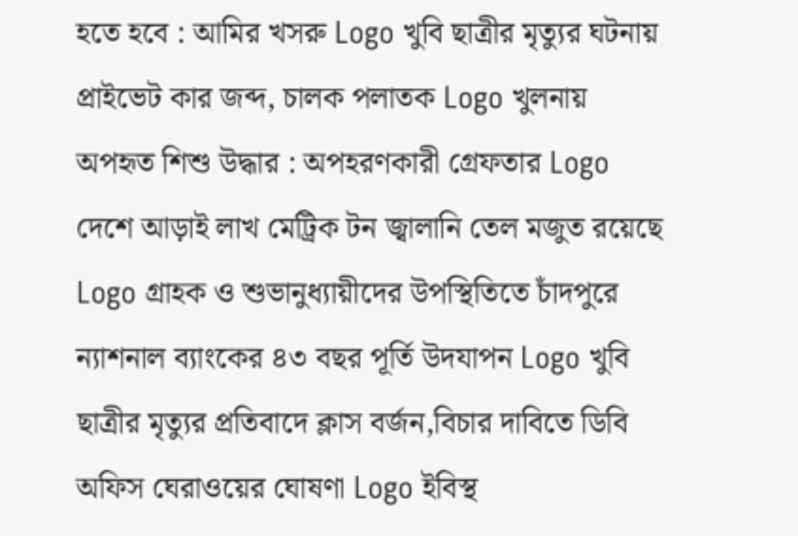হতে হবে : আমির খসরু Logo খুবি ছাত্রীর মৃত্যুর ঘটনায় প্রাইভেট কার জব্দ, চালক পলাতক Logo খুলনায় অপহৃত শিশু উদ্ধার : অপহরণকারী গ্রেফতার Logo দেশে আড়াই লাখ মেট্রিক টন জ্বালানি তেল মজুত রয়েছে Logo গ্রাহক ও শুভানুধ্যায়ীদের উপস্থিতিতে চাঁদপুরে ন্যাশনাল ব্যাংকের ৪৩ বছর পূর্তি উদযাপন Logo খুবি ছাত্রীর মৃত্যুর প্রতিবাদে ক্লাস বর্জন,বিচার দাবিতে ডিবি অফিস ঘেরাওয়ের ঘোষণা Logo ইবিস্থ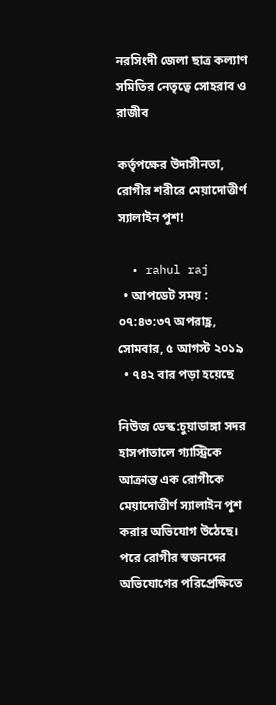নরসিংদী জেলা ছাত্র কল্যাণ সমিতির নেতৃত্বে সোহরাব ও রাজীব

কর্তৃপক্ষের উদাসীনতা, রোগীর শরীরে মেয়াদোত্তীর্ণ স্যালাইন পুশ!

  • rahul raj
  • আপডেট সময় : ০৭:৪৩:৩৭ অপরাহ্ণ, সোমবার, ৫ আগস্ট ২০১৯
  • ৭৪২ বার পড়া হয়েছে

নিউজ ডেস্ক:চুয়াডাঙ্গা সদর হাসপাতালে গ্যাস্ট্রিকে আক্রান্ত এক রোগীকে মেয়াদোত্তীর্ণ স্যালাইন পুশ করার অভিযোগ উঠেছে। পরে রোগীর স্বজনদের অভিযোগের পরিপ্রেক্ষিতে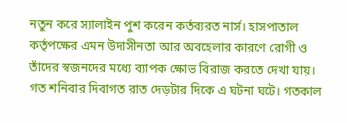নতুন করে স্যালাইন পুশ করেন কর্তব্যরত নার্স। হাসপাতাল কর্তৃপক্ষের এমন উদাসীনতা আর অবহেলার কারণে রোগী ও তাঁদের স্বজনদের মধ্যে ব্যাপক ক্ষোভ বিরাজ করতে দেখা যায়। গত শনিবার দিবাগত রাত দেড়টার দিকে এ ঘটনা ঘটে। গতকাল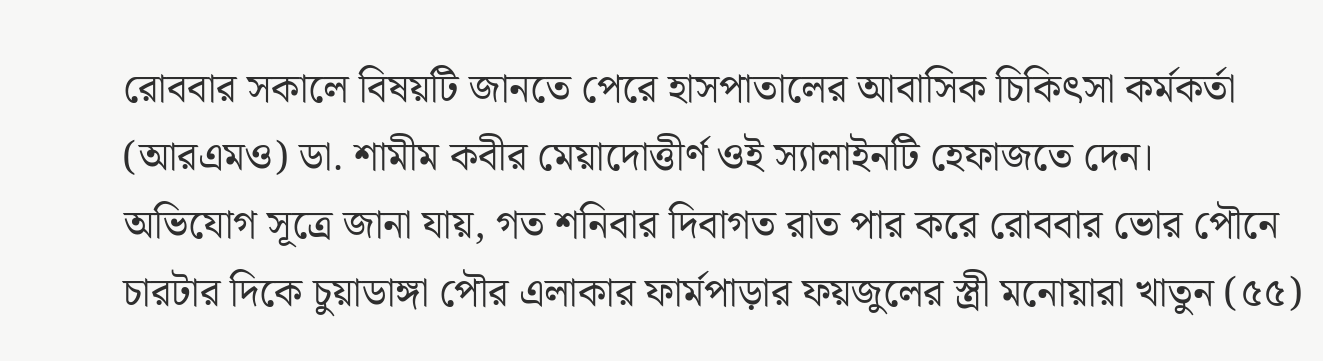রোববার সকালে বিষয়টি জানতে পেরে হাসপাতালের আবাসিক চিকিৎসা কর্মকর্তা (আরএমও) ডা. শামীম কবীর মেয়াদোত্তীর্ণ ওই স্যালাইনটি হেফাজতে দেন।
অভিযোগ সূত্রে জানা যায়, গত শনিবার দিবাগত রাত পার করে রোববার ভোর পৌনে চারটার দিকে চুয়াডাঙ্গা পৌর এলাকার ফার্মপাড়ার ফয়জুলের স্ত্রী মনোয়ারা খাতুন (৫৫)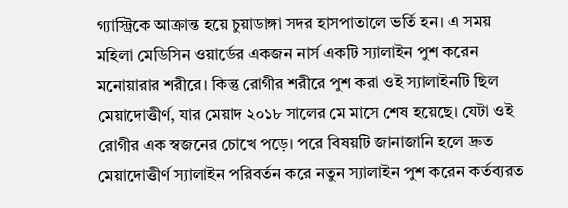গ্যাস্ট্রিকে আক্রান্ত হয়ে চুয়াডাঙ্গা সদর হাসপাতালে ভর্তি হন। এ সময় মহিলা মেডিসিন ওয়ার্ডের একজন নার্স একটি স্যালাইন পুশ করেন মনোয়ারার শরীরে। কিন্তু রোগীর শরীরে পুশ করা ওই স্যালাইনটি ছিল মেয়াদোত্তীর্ণ, যার মেয়াদ ২০১৮ সালের মে মাসে শেষ হয়েছে। যেটা ওই রোগীর এক স্বজনের চোখে পড়ে। পরে বিষয়টি জানাজানি হলে দ্রুত মেয়াদোত্তীর্ণ স্যালাইন পরিবর্তন করে নতুন স্যালাইন পুশ করেন কর্তব্যরত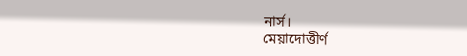নার্স।
মেয়াদোত্তীর্ণ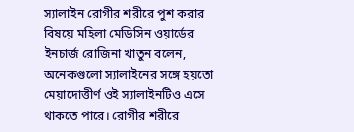স্যালাইন রোগীর শরীরে পুশ করার বিষয়ে মহিলা মেডিসিন ওয়ার্ডের ইনচার্জ রোজিনা খাতুন বলেন, অনেকগুলো স্যালাইনের সঙ্গে হয়তো মেয়াদোত্তীর্ণ ওই স্যালাইনটিও এসে থাকতে পারে। রোগীর শরীরে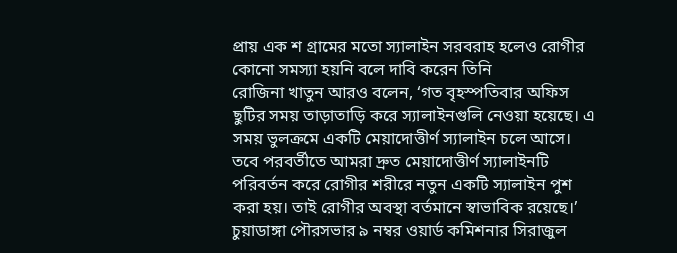প্রায় এক শ গ্রামের মতো স্যালাইন সরবরাহ হলেও রোগীর কোনো সমস্যা হয়নি বলে দাবি করেন তিনি
রোজিনা খাতুন আরও বলেন, ‘গত বৃহস্পতিবার অফিস ছুটির সময় তাড়াতাড়ি করে স্যালাইনগুলি নেওয়া হয়েছে। এ সময় ভুলক্রমে একটি মেয়াদোত্তীর্ণ স্যালাইন চলে আসে। তবে পরবর্তীতে আমরা দ্রুত মেয়াদোত্তীর্ণ স্যালাইনটি পরিবর্তন করে রোগীর শরীরে নতুন একটি স্যালাইন পুশ করা হয়। তাই রোগীর অবস্থা বর্তমানে স্বাভাবিক রয়েছে।’
চুয়াডাঙ্গা পৌরসভার ৯ নম্বর ওয়ার্ড কমিশনার সিরাজুল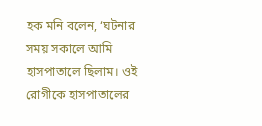হক মনি বলেন, ‘ঘটনার সময় সকালে আমি হাসপাতালে ছিলাম। ওই রোগীকে হাসপাতালের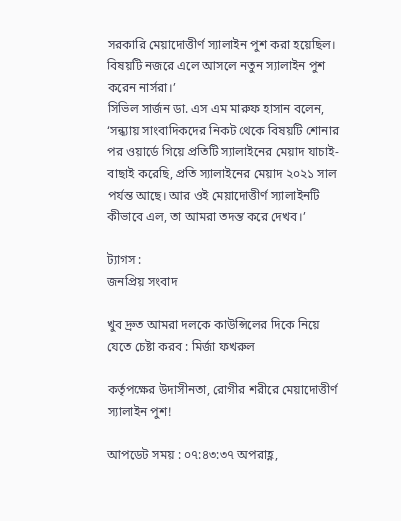সরকারি মেয়াদোত্তীর্ণ স্যালাইন পুশ করা হয়েছিল। বিষয়টি নজরে এলে আসলে নতুন স্যালাইন পুশ করেন নার্সরা।’
সিভিল সার্জন ডা. এস এম মারুফ হাসান বলেন, ‘সন্ধ্যায় সাংবাদিকদের নিকট থেকে বিষয়টি শোনার পর ওয়ার্ডে গিয়ে প্রতিটি স্যালাইনের মেয়াদ যাচাই-বাছাই করেছি, প্রতি স্যালাইনের মেয়াদ ২০২১ সাল পর্যন্ত আছে। আর ওই মেয়াদোত্তীর্ণ স্যালাইনটি কীভাবে এল, তা আমরা তদন্ত করে দেখব।’

ট্যাগস :
জনপ্রিয় সংবাদ

খুব দ্রুত আমরা দলকে কাউন্সিলের দিকে নিয়ে যেতে চেষ্টা করব : মির্জা ফখরুল

কর্তৃপক্ষের উদাসীনতা, রোগীর শরীরে মেয়াদোত্তীর্ণ স্যালাইন পুশ!

আপডেট সময় : ০৭:৪৩:৩৭ অপরাহ্ণ,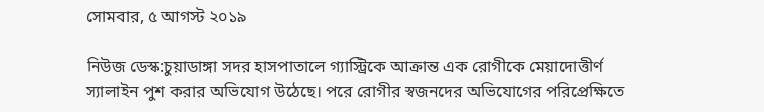সোমবার, ৫ আগস্ট ২০১৯

নিউজ ডেস্ক:চুয়াডাঙ্গা সদর হাসপাতালে গ্যাস্ট্রিকে আক্রান্ত এক রোগীকে মেয়াদোত্তীর্ণ স্যালাইন পুশ করার অভিযোগ উঠেছে। পরে রোগীর স্বজনদের অভিযোগের পরিপ্রেক্ষিতে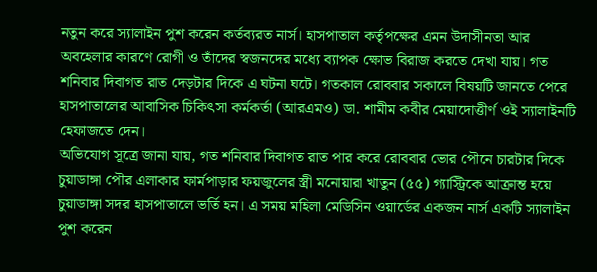নতুন করে স্যালাইন পুশ করেন কর্তব্যরত নার্স। হাসপাতাল কর্তৃপক্ষের এমন উদাসীনতা আর অবহেলার কারণে রোগী ও তাঁদের স্বজনদের মধ্যে ব্যাপক ক্ষোভ বিরাজ করতে দেখা যায়। গত শনিবার দিবাগত রাত দেড়টার দিকে এ ঘটনা ঘটে। গতকাল রোববার সকালে বিষয়টি জানতে পেরে হাসপাতালের আবাসিক চিকিৎসা কর্মকর্তা (আরএমও) ডা. শামীম কবীর মেয়াদোত্তীর্ণ ওই স্যালাইনটি হেফাজতে দেন।
অভিযোগ সূত্রে জানা যায়, গত শনিবার দিবাগত রাত পার করে রোববার ভোর পৌনে চারটার দিকে চুয়াডাঙ্গা পৌর এলাকার ফার্মপাড়ার ফয়জুলের স্ত্রী মনোয়ারা খাতুন (৫৫) গ্যাস্ট্রিকে আক্রান্ত হয়ে চুয়াডাঙ্গা সদর হাসপাতালে ভর্তি হন। এ সময় মহিলা মেডিসিন ওয়ার্ডের একজন নার্স একটি স্যালাইন পুশ করেন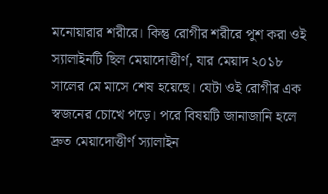মনোয়ারার শরীরে। কিন্তু রোগীর শরীরে পুশ করা ওই স্যালাইনটি ছিল মেয়াদোত্তীর্ণ, যার মেয়াদ ২০১৮ সালের মে মাসে শেষ হয়েছে। যেটা ওই রোগীর এক স্বজনের চোখে পড়ে। পরে বিষয়টি জানাজানি হলে দ্রুত মেয়াদোত্তীর্ণ স্যালাইন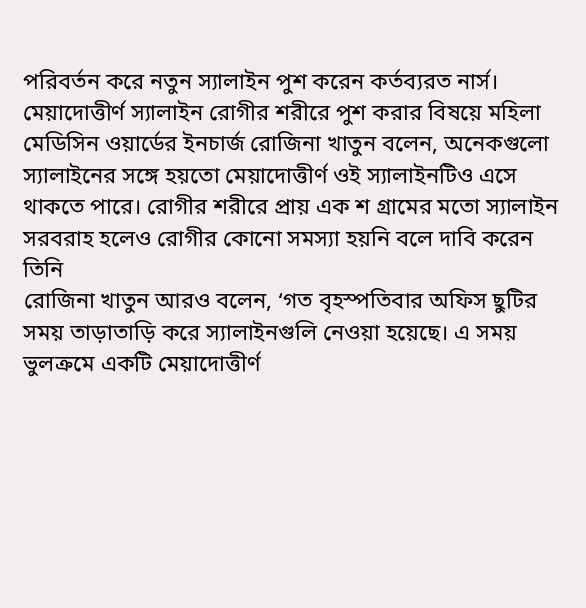পরিবর্তন করে নতুন স্যালাইন পুশ করেন কর্তব্যরত নার্স।
মেয়াদোত্তীর্ণ স্যালাইন রোগীর শরীরে পুশ করার বিষয়ে মহিলা মেডিসিন ওয়ার্ডের ইনচার্জ রোজিনা খাতুন বলেন, অনেকগুলো স্যালাইনের সঙ্গে হয়তো মেয়াদোত্তীর্ণ ওই স্যালাইনটিও এসে থাকতে পারে। রোগীর শরীরে প্রায় এক শ গ্রামের মতো স্যালাইন সরবরাহ হলেও রোগীর কোনো সমস্যা হয়নি বলে দাবি করেন তিনি
রোজিনা খাতুন আরও বলেন, ‘গত বৃহস্পতিবার অফিস ছুটির সময় তাড়াতাড়ি করে স্যালাইনগুলি নেওয়া হয়েছে। এ সময় ভুলক্রমে একটি মেয়াদোত্তীর্ণ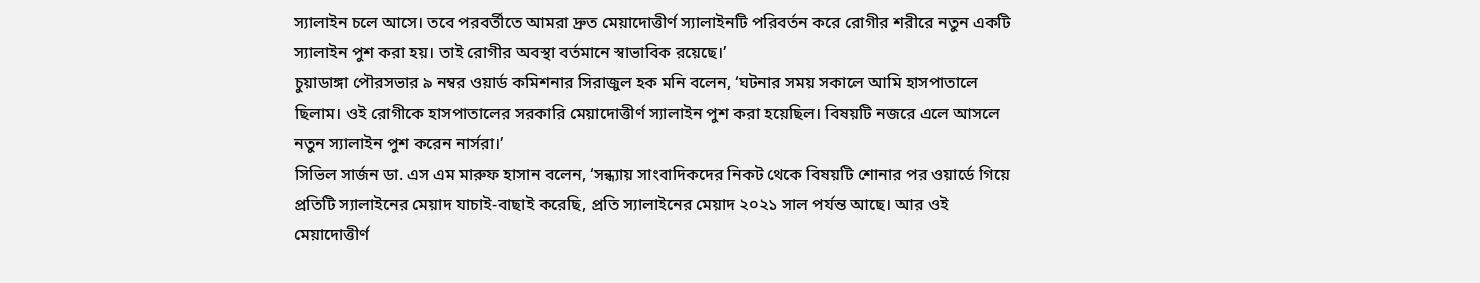স্যালাইন চলে আসে। তবে পরবর্তীতে আমরা দ্রুত মেয়াদোত্তীর্ণ স্যালাইনটি পরিবর্তন করে রোগীর শরীরে নতুন একটি স্যালাইন পুশ করা হয়। তাই রোগীর অবস্থা বর্তমানে স্বাভাবিক রয়েছে।’
চুয়াডাঙ্গা পৌরসভার ৯ নম্বর ওয়ার্ড কমিশনার সিরাজুল হক মনি বলেন, ‘ঘটনার সময় সকালে আমি হাসপাতালে ছিলাম। ওই রোগীকে হাসপাতালের সরকারি মেয়াদোত্তীর্ণ স্যালাইন পুশ করা হয়েছিল। বিষয়টি নজরে এলে আসলে নতুন স্যালাইন পুশ করেন নার্সরা।’
সিভিল সার্জন ডা. এস এম মারুফ হাসান বলেন, ‘সন্ধ্যায় সাংবাদিকদের নিকট থেকে বিষয়টি শোনার পর ওয়ার্ডে গিয়ে প্রতিটি স্যালাইনের মেয়াদ যাচাই-বাছাই করেছি, প্রতি স্যালাইনের মেয়াদ ২০২১ সাল পর্যন্ত আছে। আর ওই মেয়াদোত্তীর্ণ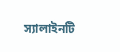স্যালাইনটি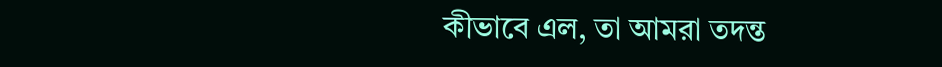কীভাবে এল, তা আমরা তদন্ত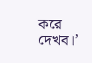করে দেখব।’